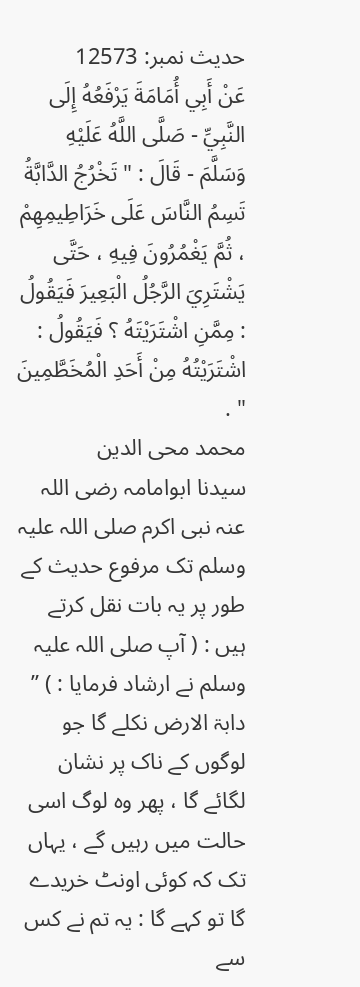حدیث نمبر: 12573
عَنْ أَبِي أُمَامَةَ يَرْفَعُهُ إِلَى النَّبِيِّ - صَلَّى اللَّهُ عَلَيْهِ وَسَلَّمَ - قَالَ : " تَخْرُجُ الدَّابَّةُ تَسِمُ النَّاسَ عَلَى خَرَاطِيمِهِمْ ، ثُمَّ يَغْمُرُونَ فِيهِ ، حَتَّى يَشْتَرِيَ الرَّجُلُ الْبَعِيرَ فَيَقُولُ : مِمَّنِ اشْتَرَيْتَهُ ؟ فَيَقُولُ : اشْتَرَيْتُهُ مِنْ أَحَدِ الْمُخَطَّمِينَ " .
محمد محی الدین
سیدنا ابوامامہ رضی اللہ عنہ نبی اکرم صلی اللہ علیہ وسلم تک مرفوع حدیث کے طور پر یہ بات نقل کرتے ہیں : ( آپ صلی اللہ علیہ وسلم نے ارشاد فرمایا : ) ” دابۃ الارض نکلے گا جو لوگوں کے ناک پر نشان لگائے گا ، پھر وہ لوگ اسی حالت میں رہیں گے ، یہاں تک کہ کوئی اونٹ خریدے گا تو کہے گا : یہ تم نے کس سے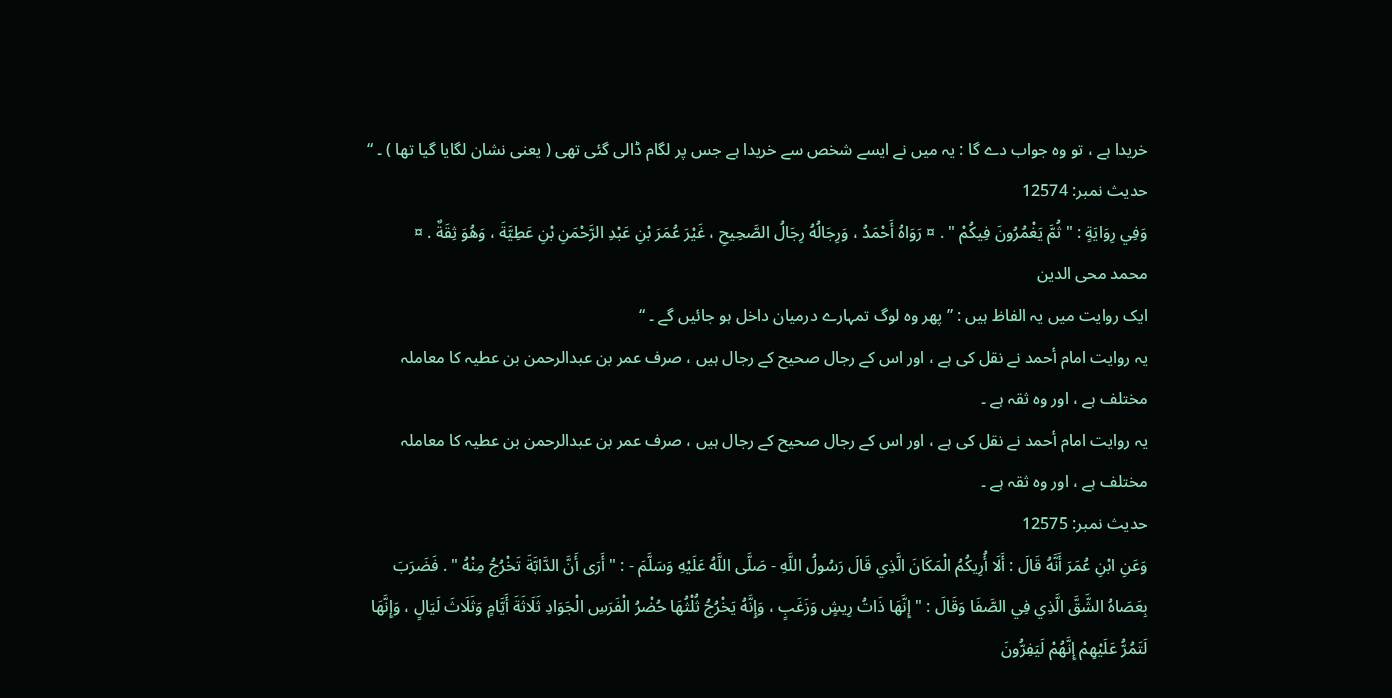خریدا ہے ، تو وہ جواب دے گا : یہ میں نے ایسے شخص سے خریدا ہے جس پر لگام ڈالی گئی تھی ( یعنی نشان لگایا گیا تھا ) ۔ “
حدیث نمبر: 12574
وَفِي رِوَايَةٍ : " ثُمَّ يَغْمُرُونَ فِيكُمْ " . ¤ رَوَاهُ أَحْمَدُ ، وَرِجَالُهُ رِجَالُ الصَّحِيحِ ، غَيْرَ عُمَرَ بْنِ عَبْدِ الرَّحْمَنِ بْنِ عَطِيَّةَ ، وَهُوَ ثِقَةٌ . ¤
محمد محی الدین
ایک روایت میں یہ الفاظ ہیں : ” پھر وہ لوگ تمہارے درمیان داخل ہو جائیں گے ۔ “
یہ روایت امام أحمد نے نقل کی ہے ، اور اس کے رجال صحیح کے رجال ہیں ، صرف عمر بن عبدالرحمن بن عطیہ کا معاملہ مختلف ہے ، اور وہ ثقہ ہے ۔
یہ روایت امام أحمد نے نقل کی ہے ، اور اس کے رجال صحیح کے رجال ہیں ، صرف عمر بن عبدالرحمن بن عطیہ کا معاملہ مختلف ہے ، اور وہ ثقہ ہے ۔
حدیث نمبر: 12575
وَعَنِ ابْنِ عُمَرَ أَنَّهُ قَالَ : أَلَا أُرِيكُمُ الْمَكَانَ الَّذِي قَالَ رَسُولُ اللَّهِ - صَلَّى اللَّهُ عَلَيْهِ وَسَلَّمَ - : " أَرَى أَنَّ الدَّابَّةَ تَخْرُجُ مِنْهُ " . فَضَرَبَ بِعَصَاهُ الشَّقَّ الَّذِي فِي الصَّفَا وَقَالَ : " إِنَّهَا ذَاتُ رِيشٍ وَزَغَبٍ ، وَإِنَّهُ يَخْرُجُ ثُلْثُهَا حُضْرُ الْفَرَسِ الْجَوَادِ ثَلَاثَةَ أَيَّامٍ وَثَلَاثَ لَيَالٍ ، وَإِنَّهَا لَتَمُرُّ عَلَيْهِمْ إِنَّهُمْ لَيَفِرُّونَ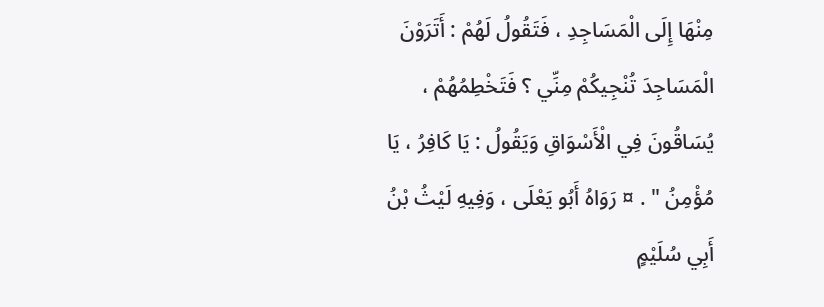مِنْهَا إِلَى الْمَسَاجِدِ ، فَتَقُولُ لَهُمْ : أَتَرَوْنَ الْمَسَاجِدَ تُنْجِيكُمْ مِنِّي ؟ فَتَخْطِمُهُمْ ، يُسَاقُونَ فِي الْأَسْوَاقِ وَيَقُولُ : يَا كَافِرُ ، يَا مُؤْمِنُ " . ¤ رَوَاهُ أَبُو يَعْلَى ، وَفِيهِ لَيْثُ بْنُ أَبِي سُلَيْمٍ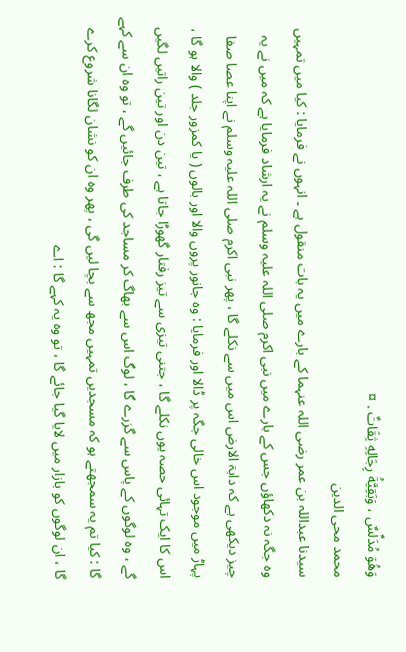وَهُوَ مُدَلِّسٌ ، وَبَقِيَّةُ رِجَالِهِ ثِقَاتٌ . ¤
محمد محی الدین
سیدنا عبداللہ بن عمر رضی اللہ عنہما کے بارے میں یہ بات منقول ہے ۔ انہوں نے فرمایا : کیا میں تمہیں وہ جگہ نہ دکھاؤں جس کے بارے میں نبی اکرم صلی اللہ علیہ وسلم نے یہ ارشاد فرمایا ہے کہ میں نے یہ چیز دیکھی ہے کہ دابۃ الارض اس میں سے نکلے گا ، پھر نبی اکرم صلی اللہ علیہ وسلم نے اپنا عصا صفا پہاڑ میں موجود اس خالی جگہ پر ڈالا اور فرمایا : وہ جانور پروں والا اور بالوں ( یا کمزور جلد ) والا ہو گا ، اس کا ایک تہائی حصہ یوں نکلے گا ، جتنی تیزی سے تیز رفتار گھوڑا جاتا ہے ، تین دن اور تین راتیں لگیں گے ، وہ لوگوں کے پاس سے گزرے گا ، لوگ اس سے بھاگ کر مساجد کی طرف جائیں گے ، تو وہ ان سے کہے گا : کیا تم یہ سمجھتے ہو کہ مسجدیں تمہیں مجھ سے بچا لیں گی ، پھر وہ ان کو نشان لگانا شروع کرے گا ، ان لوگوں کو بازار میں لایا گیا جائے گا ، تو وہ یہ کہے گا : اے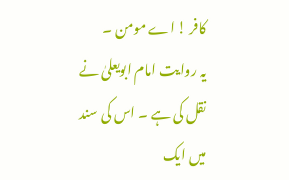کافر ! اے مومن ۔
یہ روایت امام ابویعلیٰ نے نقل کی ہے ۔ اس کی سند میں ایک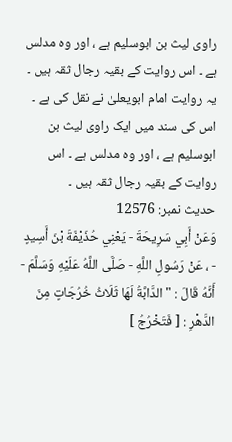راوی لیث بن ابوسلیم ہے ، اور وہ مدلس ہے ۔ اس روایت کے بقیہ رجال ثقہ ہیں ۔
یہ روایت امام ابویعلیٰ نے نقل کی ہے ۔ اس کی سند میں ایک راوی لیث بن ابوسلیم ہے ، اور وہ مدلس ہے ۔ اس روایت کے بقیہ رجال ثقہ ہیں ۔
حدیث نمبر: 12576
وَعَنْ أَبِي سَرِيحَةَ - يَعْنِي حُذَيْفَةَ بْنَ أَسِيدٍ - ، عَنْ رَسُولِ اللَّهِ - صَلَّى اللَّهُ عَلَيْهِ وَسَلَّمَ - أَنَّهُ قَالَ : " الدَّابَّةُ لَهَا ثَلَاثُ خُرُجَاتٍ مِنَ الدَّهْرِ : [ فَتَخْرُجُ ]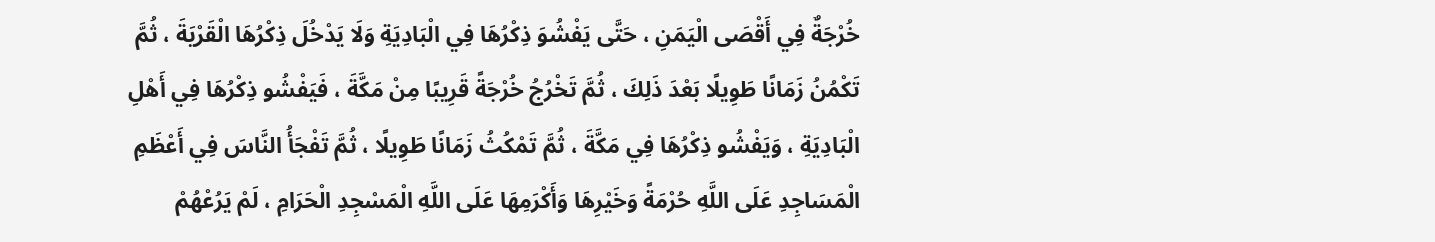خُرْجَةٌ فِي أَقْصَى الْيَمَنِ ، حَتَّى يَفْشُوَ ذِكْرُهَا فِي الْبَادِيَةِ وَلَا يَدْخُلَ ذِكْرُهَا الْقَرْيَةَ ، ثُمَّ تَكْمُنُ زَمَانًا طَوِيلًا بَعْدَ ذَلِكَ ، ثُمَّ تَخْرُجُ خُرْجَةً قَرِيبًا مِنْ مَكَّةَ ، فَيَفْشُو ذِكْرُهَا فِي أَهْلِ الْبَادِيَةِ ، وَيَفْشُو ذِكْرُهَا فِي مَكَّةَ ، ثُمَّ تَمْكُثُ زَمَانًا طَوِيلًا ، ثُمَّ تَفْجَأُ النَّاسَ فِي أَعْظَمِ الْمَسَاجِدِ عَلَى اللَّهِ حُرْمَةً وَخَيْرِهَا وَأَكْرَمِهَا عَلَى اللَّهِ الْمَسْجِدِ الْحَرَامِ ، لَمْ يَرُعْهُمْ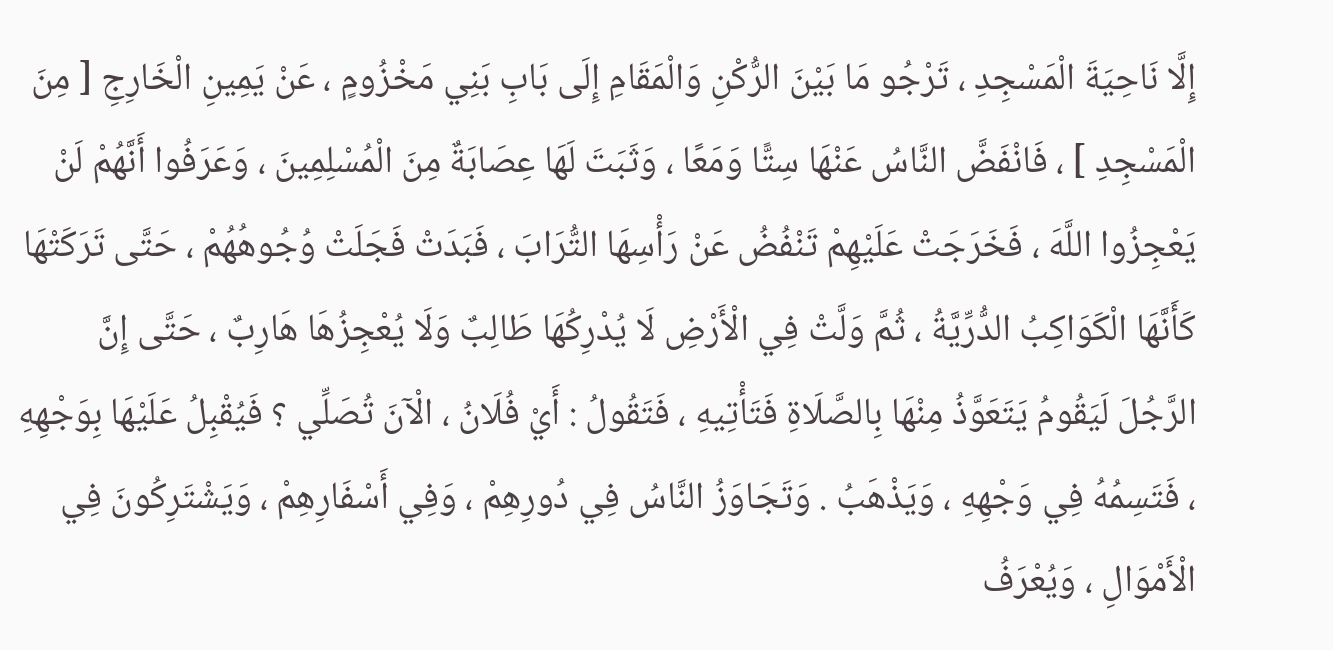إِلَّا نَاحِيَةَ الْمَسْجِدِ ، تَرْجُو مَا بَيْنَ الرُّكْنِ وَالْمَقَامِ إِلَى بَابِ بَنِي مَخْزُومٍ ، عَنْ يَمِينِ الْخَارِجِ [ مِنَ الْمَسْجِدِ ] ، فَانْفَضَّ النَّاسُ عَنْهَا سِتًّا وَمَعًا ، وَثَبَتَ لَهَا عِصَابَةٌ مِنَ الْمُسْلِمِينَ ، وَعَرَفُوا أَنَّهُمْ لَنْ يَعْجِزُوا اللَّهَ ، فَخَرَجَتْ عَلَيْهِمْ تَنْفُضُ عَنْ رَأْسِهَا التُّرَابَ ، فَبَدَتْ فَجَلَتْ وُجُوهُهُمْ ، حَتَّى تَرَكَتْهَا كَأَنَّهَا الْكَوَاكِبُ الدُّرِّيَّةُ ، ثُمَّ وَلَّتْ فِي الْأَرْضِ لَا يُدْرِكُهَا طَالِبٌ وَلَا يُعْجِزُهَا هَارِبٌ ، حَتَّى إِنَّ الرَّجُلَ لَيَقُومُ يَتَعَوَّذُ مِنْهَا بِالصَّلَاةِ فَتَأْتِيهِ ، فَتَقُولُ : أَيْ فُلَانُ ، الْآنَ تُصَلِّي ؟ فَيُقْبِلُ عَلَيْهَا بِوَجْهِهِ ، فَتَسِمُهُ فِي وَجْهِهِ ، وَيَذْهَبُ . وَتَجَاوَزُ النَّاسُ فِي دُورِهِمْ ، وَفِي أَسْفَارِهِمْ ، وَيَشْتَرِكُونَ فِي الْأَمْوَالِ ، وَيُعْرَفُ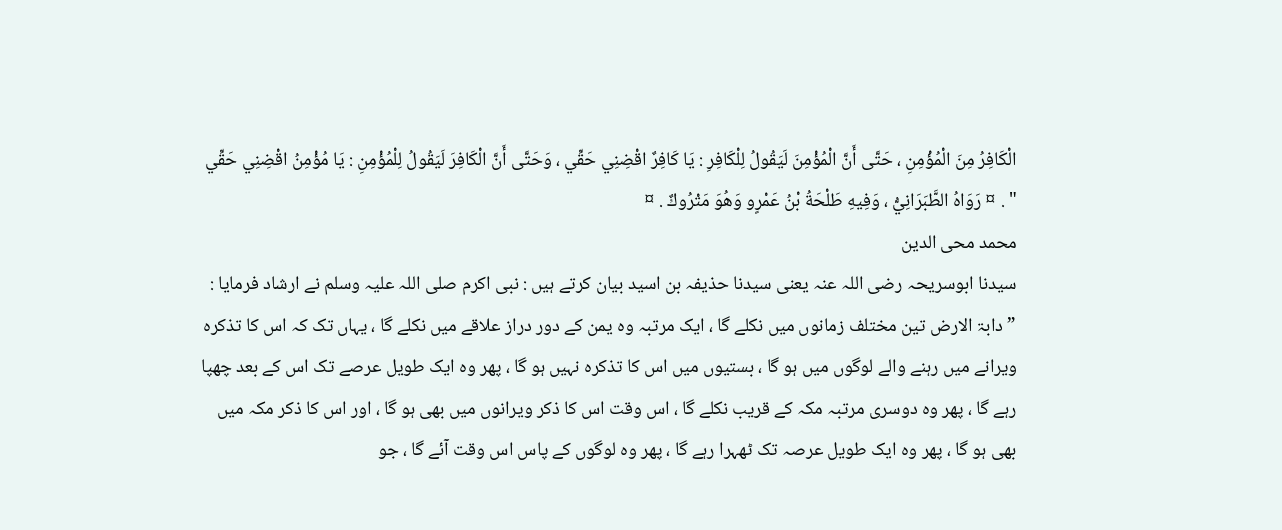الْكَافِرُ مِنَ الْمُؤْمِنِ ، حَتَّى أَنَّ الْمُؤْمِنَ لَيَقُولُ لِلْكَافِرِ : يَا كَافِرٌ اقْضِنِي حَقِّي ، وَحَتَّى أَنَّ الْكَافِرَ لَيَقُولُ لِلْمُؤْمِنِ : يَا مُؤْمِنُ اقْضِنِي حَقِّي " . ¤ رَوَاهُ الطَّبَرَانِيُّ ، وَفِيهِ طَلْحَةُ بْنُ عَمْرٍو وَهُوَ مَتْرُوكٌ . ¤
محمد محی الدین
سیدنا ابوسریحہ رضی اللہ عنہ یعنی سیدنا حذیفہ بن اسید بیان کرتے ہیں : نبی اکرم صلی اللہ علیہ وسلم نے ارشاد فرمایا : ” دابۃ الارض تین مختلف زمانوں میں نکلے گا ، ایک مرتبہ وہ یمن کے دور دراز علاقے میں نکلے گا ، یہاں تک کہ اس کا تذکرہ ویرانے میں رہنے والے لوگوں میں ہو گا ، بستیوں میں اس کا تذکرہ نہیں ہو گا ، پھر وہ ایک طویل عرصے تک اس کے بعد چھپا رہے گا ، پھر وہ دوسری مرتبہ مکہ کے قریب نکلے گا ، اس وقت اس کا ذکر ویرانوں میں بھی ہو گا ، اور اس کا ذکر مکہ میں بھی ہو گا ، پھر وہ ایک طویل عرصہ تک ٹھہرا رہے گا ، پھر وہ لوگوں کے پاس اس وقت آئے گا ، جو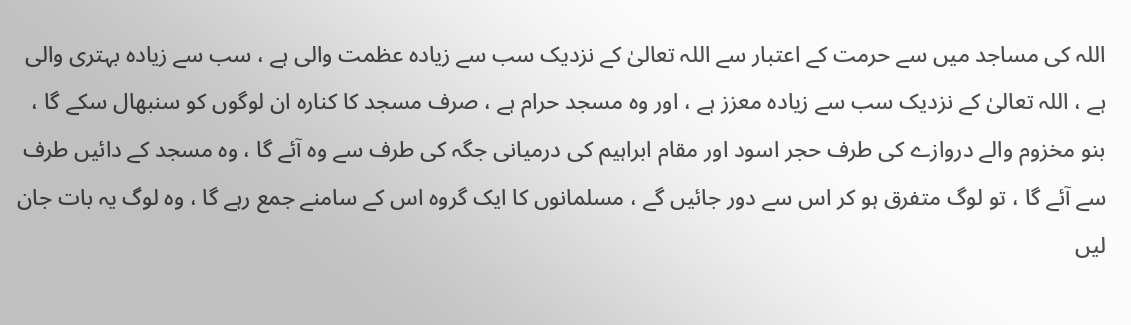اللہ کی مساجد میں سے حرمت کے اعتبار سے اللہ تعالیٰ کے نزدیک سب سے زیادہ عظمت والی ہے ، سب سے زیادہ بہتری والی ہے ، اللہ تعالیٰ کے نزدیک سب سے زیادہ معزز ہے ، اور وہ مسجد حرام ہے ، صرف مسجد کا کنارہ ان لوگوں کو سنبھال سکے گا ، بنو مخزوم والے دروازے کی طرف حجر اسود اور مقام ابراہیم کی درمیانی جگہ کی طرف سے وہ آئے گا ، وہ مسجد کے دائیں طرف سے آئے گا ، تو لوگ متفرق ہو کر اس سے دور جائیں گے ، مسلمانوں کا ایک گروہ اس کے سامنے جمع رہے گا ، وہ لوگ یہ بات جان لیں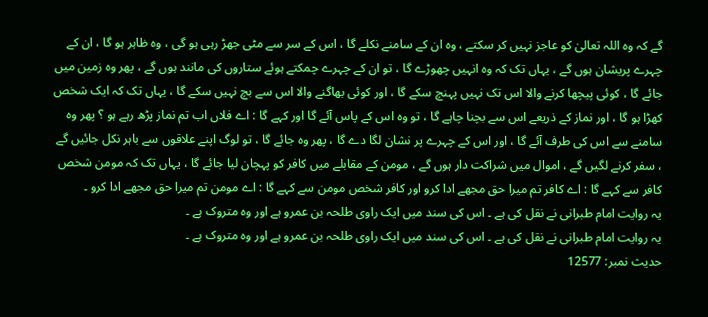گے کہ وہ اللہ تعالیٰ کو عاجز نہیں کر سکتے ، وہ ان کے سامنے نکلے گا ، اس کے سر سے مٹی جھڑ رہی ہو گی ، وہ ظاہر ہو گا ، ان کے چہرے پریشان ہوں گے ، یہاں تک کہ وہ انہیں چھوڑے گا ، تو ان کے چہرے چمکتے ہوئے ستاروں کی مانند ہوں گے ، پھر وہ زمین میں جائے گا ، کوئی پیچھا کرنے والا اس تک نہیں پہنچ سکے گا ، اور کوئی بھاگنے والا اس سے بچ نہیں سکے گا ، یہاں تک کہ ایک شخص کھڑا ہو گا ، اور نماز کے ذریعے اس سے بچنا چاہے گا ، تو وہ اس کے پاس آئے گا اور کہے گا : اے فلاں اب تم نماز پڑھ رہے ہو ؟ پھر وہ سامنے سے اس کی طرف آئے گا ، اور اس کے چہرے پر نشان لگا دے گا ، پھر وہ جائے گا ، تو لوگ اپنے علاقوں سے باہر نکل جائیں گے ، سفر کرنے لگیں گے ، اموال میں شراکت دار ہوں گے ، مومن کے مقابلے میں کافر کو پہچان لیا جائے گا ، یہاں تک کہ مومن شخص کافر سے کہے گا : اے کافر تم میرا حق مجھے ادا کرو اور کافر شخص مومن سے کہے گا : اے مومن تم میرا حق مجھے ادا کرو ۔
یہ روایت امام طبرانی نے نقل کی ہے ۔ اس کی سند میں ایک راوی طلحہ بن عمرو ہے اور وہ متروک ہے ۔
یہ روایت امام طبرانی نے نقل کی ہے ۔ اس کی سند میں ایک راوی طلحہ بن عمرو ہے اور وہ متروک ہے ۔
حدیث نمبر: 12577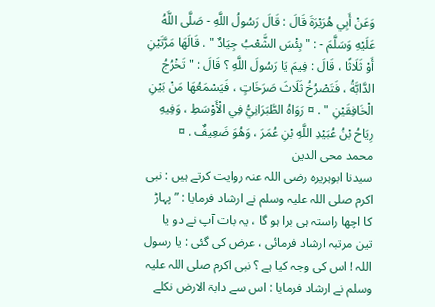وَعَنْ أَبِي هُرَيْرَةَ قَالَ : قَالَ رَسُولُ اللَّهِ - صَلَّى اللَّهُ عَلَيْهِ وَسَلَّمَ - : " بِئْسَ الشَّعْبُ جِيَادٌ " . قَالَهَا مَرَّتَيْنِ أَوْ ثَلَاثًا ، قَالَ : فِيمَ يَا رَسُولَ اللَّهِ ؟ قَالَ : " تَخْرُجُ الدَّابَّةُ ، فَتَصْرُخُ ثَلَاثَ صَرَخَاتٍ ، فَيَسْمَعُهَا مَنْ بَيْنِ الْخَافِقَيْنِ " . ¤ رَوَاهُ الطَّبَرَانِيُّ فِي الْأَوْسَطِ ، وَفِيهِ رِيَاحُ بْنُ عُبَيْدِ اللَّهِ بْنِ عُمَرَ ، وَهُوَ ضَعِيفٌ . ¤
محمد محی الدین
سیدنا ابوہریرہ رضی اللہ عنہ روایت کرتے ہیں : نبی اکرم صلی اللہ علیہ وسلم نے ارشاد فرمایا : ” پہاڑ کا اچھا راستہ ہی برا ہو گا ، یہ بات آپ نے دو یا تین مرتبہ ارشاد فرمائی ، عرض کی گئی : یا رسول اللہ ! اس کی وجہ کیا ہے ؟ نبی اکرم صلی اللہ علیہ وسلم نے ارشاد فرمایا : اس سے دابۃ الارض نکلے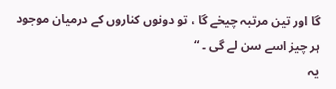گا اور تین مرتبہ چیخے گا ، تو دونوں کناروں کے درمیان موجود ہر چیز اسے سن لے گی ۔ “
یہ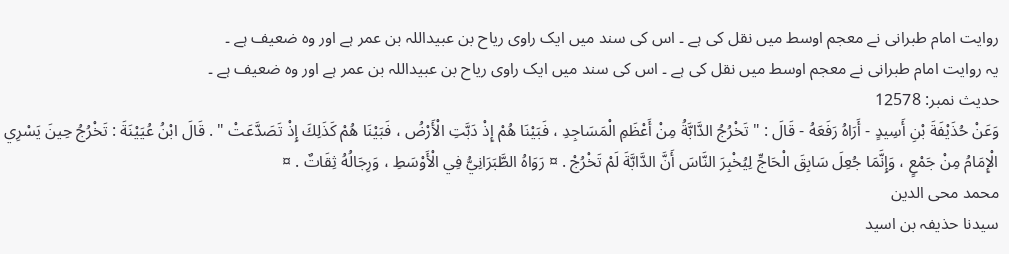روایت امام طبرانی نے معجم اوسط میں نقل کی ہے ۔ اس کی سند میں ایک راوی ریاح بن عبیداللہ بن عمر ہے اور وہ ضعیف ہے ۔
یہ روایت امام طبرانی نے معجم اوسط میں نقل کی ہے ۔ اس کی سند میں ایک راوی ریاح بن عبیداللہ بن عمر ہے اور وہ ضعیف ہے ۔
حدیث نمبر: 12578
وَعَنْ حُذَيْفَةَ بْنِ أَسِيدٍ - أَرَاهُ رَفَعَهُ - قَالَ : " تَخْرُجُ الدَّابَّةُ مِنْ أَعْظَمِ الْمَسَاجِدِ ، فَبَيْنَا هُمْ إِذْ دَبَّتِ الْأَرْضُ ، فَبَيْنَا هُمْ كَذَلِكَ إِذْ تَصَدَّعَتْ " . قَالَ ابْنُ عُيَيْنَةَ : تَخْرُجُ حِينَ يَسْرِي الْإِمَامُ مِنْ جَمْعٍ ، وَإِنَّمَا جُعِلَ سَابِقَ الْحَاجِّ لِيُخْبِرَ النَّاسَ أَنَّ الدَّابَّةَ لَمْ تَخْرُجْ . ¤ رَوَاهُ الطَّبَرَانِيُّ فِي الْأَوْسَطِ ، وَرِجَالُهُ ثِقَاتٌ . ¤
محمد محی الدین
سیدنا حذیفہ بن اسید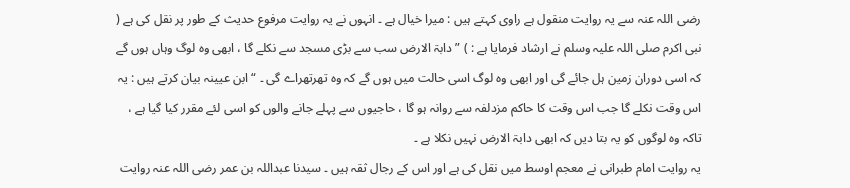رضی اللہ عنہ سے یہ روایت منقول ہے راوی کہتے ہیں : میرا خیال ہے ۔ انہوں نے یہ روایت مرفوع حدیث کے طور پر نقل کی ہے ( نبی اکرم صلی اللہ علیہ وسلم نے ارشاد فرمایا ہے : ) ” دابۃ الارض سب سے بڑی مسجد سے نکلے گا ، ابھی وہ لوگ وہاں ہوں گے کہ اسی دوران زمین ہل جائے گی اور ابھی وہ لوگ اسی حالت میں ہوں گے کہ وہ تھرتھراے گی ۔ “ ابن عیینہ بیان کرتے ہیں : یہ اس وقت نکلے گا جب اس وقت کا حاکم مزدلفہ سے روانہ ہو گا ، حاجیوں سے پہلے جانے والوں کو اسی لئے مقرر کیا گیا ہے ، تاکہ وہ لوگوں کو یہ بتا دیں کہ ابھی دابۃ الارض نہیں نکلا ہے ۔
یہ روایت امام طبرانی نے معجم اوسط میں نقل کی ہے اور اس کے رجال ثقہ ہیں ۔ سیدنا عبداللہ بن عمر رضی اللہ عنہ روایت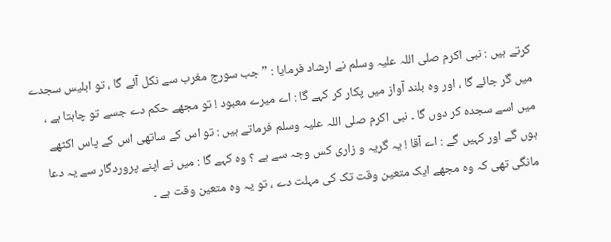کرتے ہیں : نبی اکرم صلی اللہ علیہ وسلم نے ارشاد فرمایا : ” جب سورج مغرب سے نکل آئے گا ، تو ابلیس سجدے میں گر جائے گا ، اور وہ بلند آواز میں پکار کر کہے گا : اے میرے معبود ! تو مجھے حکم دے جسے تو چاہتا ہے ، میں اسے سجدہ کر دوں گا ۔ نبی اکرم صلی اللہ علیہ وسلم فرماتے ہیں : تو اس کے ساتھی اس کے پاس اکٹھے ہوں گے اور کہیں گے : اے آقا ! یہ گریہ و زاری کس وجہ سے ہے ؟ وہ کہے گا : میں نے اپنے پروردگار سے یہ دعا مانگی تھی کہ وہ مجھے ایک متعین وقت تک کی مہلت دے ، تو یہ وہ متعین وقت ہے ۔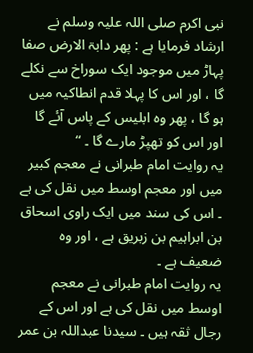نبی اکرم صلی اللہ علیہ وسلم نے ارشاد فرمایا ہے : پھر دابۃ الارض صفا پہاڑ میں موجود ایک سوراخ سے نکلے گا ، اور اس کا پہلا قدم انطاکیہ میں ہو گا ، پھر وہ ابلیس کے پاس آئے گا اور اس کو تھپڑ مارے گا ۔ “
یہ روایت امام طبرانی نے معجم کبیر میں اور معجم اوسط میں نقل کی ہے ۔ اس کی سند میں ایک راوی اسحاق بن ابراہیم بن زبریق ہے ، اور وہ ضعیف ہے ۔
یہ روایت امام طبرانی نے معجم اوسط میں نقل کی ہے اور اس کے رجال ثقہ ہیں ۔ سیدنا عبداللہ بن عمر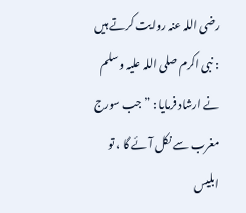رضی اللہ عنہ روایت کرتے ہیں : نبی اکرم صلی اللہ علیہ وسلم نے ارشاد فرمایا : ” جب سورج مغرب سے نکل آئے گا ، تو ابلیس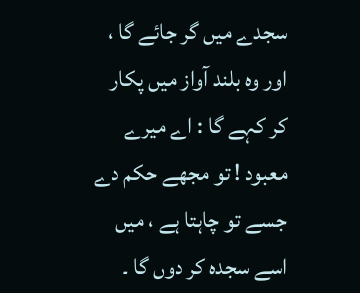سجدے میں گر جائے گا ، اور وہ بلند آواز میں پکار کر کہے گا : اے میرے معبود ! تو مجھے حکم دے جسے تو چاہتا ہے ، میں اسے سجدہ کر دوں گا ۔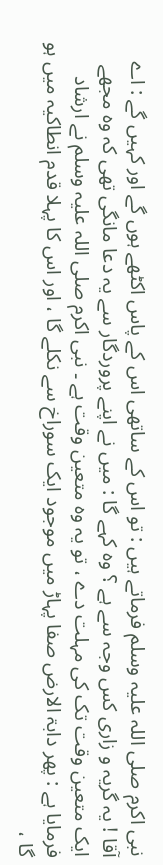نبی اکرم صلی اللہ علیہ وسلم فرماتے ہیں : تو اس کے ساتھی اس کے پاس اکٹھے ہوں گے اور کہیں گے : اے آقا ! یہ گریہ و زاری کس وجہ سے ہے ؟ وہ کہے گا : میں نے اپنے پروردگار سے یہ دعا مانگی تھی کہ وہ مجھے ایک متعین وقت تک کی مہلت دے ، تو یہ وہ متعین وقت ہے ۔ نبی اکرم صلی اللہ علیہ وسلم نے ارشاد فرمایا ہے : پھر دابۃ الارض صفا پہاڑ میں موجود ایک سوراخ سے نکلے گا ، اور اس کا پہلا قدم انطاکیہ میں ہو گا ،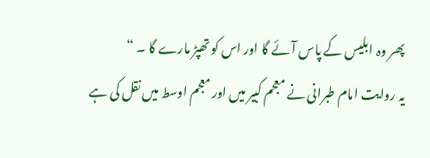پھر وہ ابلیس کے پاس آئے گا اور اس کو تھپڑ مارے گا ۔ “
یہ روایت امام طبرانی نے معجم کبیر میں اور معجم اوسط میں نقل کی ہے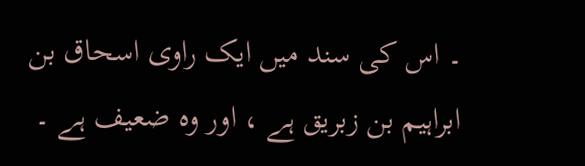۔ اس کی سند میں ایک راوی اسحاق بن ابراہیم بن زبریق ہے ، اور وہ ضعیف ہے ۔